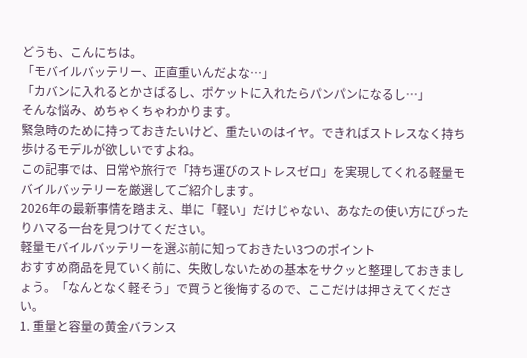どうも、こんにちは。
「モバイルバッテリー、正直重いんだよな…」
「カバンに入れるとかさばるし、ポケットに入れたらパンパンになるし…」
そんな悩み、めちゃくちゃわかります。
緊急時のために持っておきたいけど、重たいのはイヤ。できればストレスなく持ち歩けるモデルが欲しいですよね。
この記事では、日常や旅行で「持ち運びのストレスゼロ」を実現してくれる軽量モバイルバッテリーを厳選してご紹介します。
2026年の最新事情を踏まえ、単に「軽い」だけじゃない、あなたの使い方にぴったりハマる一台を見つけてください。
軽量モバイルバッテリーを選ぶ前に知っておきたい3つのポイント
おすすめ商品を見ていく前に、失敗しないための基本をサクッと整理しておきましょう。「なんとなく軽そう」で買うと後悔するので、ここだけは押さえてください。
1. 重量と容量の黄金バランス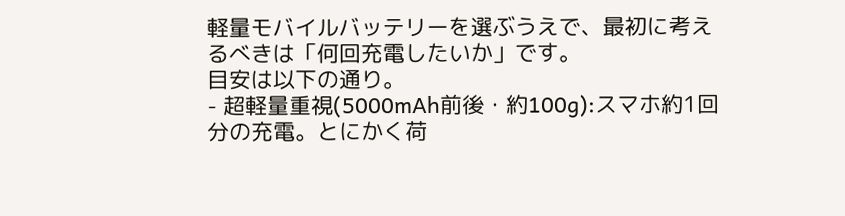軽量モバイルバッテリーを選ぶうえで、最初に考えるべきは「何回充電したいか」です。
目安は以下の通り。
- 超軽量重視(5000mAh前後・約100g):スマホ約1回分の充電。とにかく荷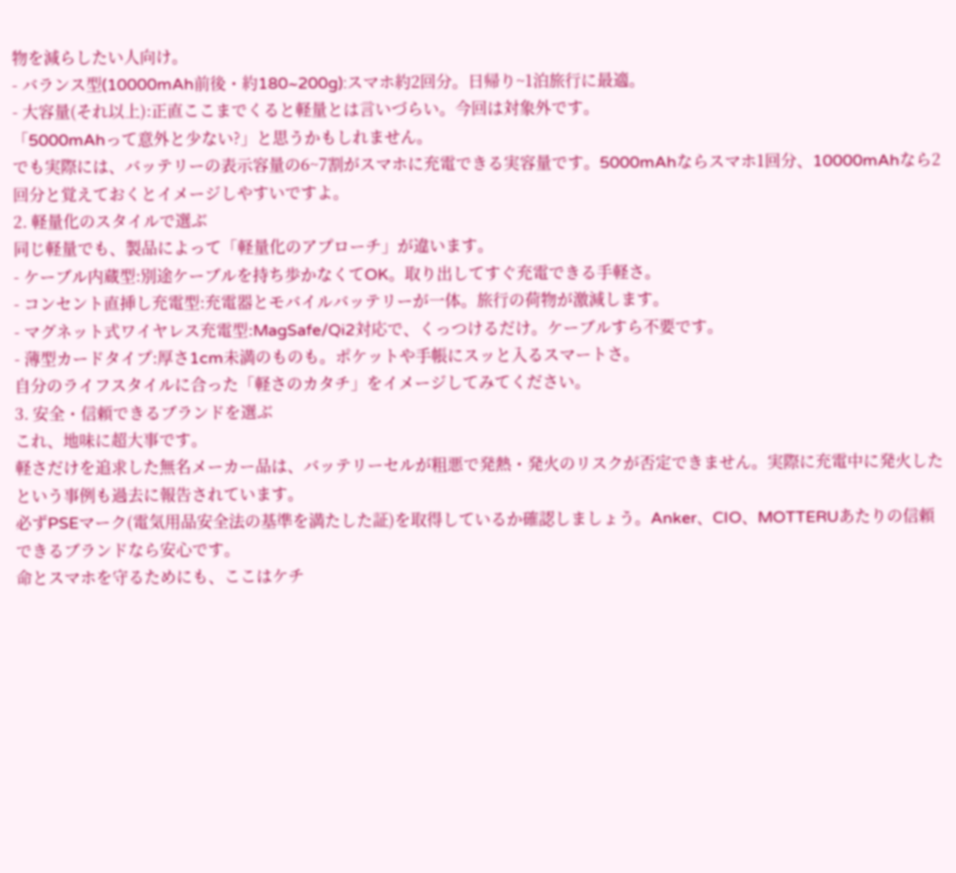物を減らしたい人向け。
- バランス型(10000mAh前後・約180~200g):スマホ約2回分。日帰り~1泊旅行に最適。
- 大容量(それ以上):正直ここまでくると軽量とは言いづらい。今回は対象外です。
「5000mAhって意外と少ない?」と思うかもしれません。
でも実際には、バッテリーの表示容量の6~7割がスマホに充電できる実容量です。5000mAhならスマホ1回分、10000mAhなら2回分と覚えておくとイメージしやすいですよ。
2. 軽量化のスタイルで選ぶ
同じ軽量でも、製品によって「軽量化のアプローチ」が違います。
- ケーブル内蔵型:別途ケーブルを持ち歩かなくてOK。取り出してすぐ充電できる手軽さ。
- コンセント直挿し充電型:充電器とモバイルバッテリーが一体。旅行の荷物が激減します。
- マグネット式ワイヤレス充電型:MagSafe/Qi2対応で、くっつけるだけ。ケーブルすら不要です。
- 薄型カードタイプ:厚さ1cm未満のものも。ポケットや手帳にスッと入るスマートさ。
自分のライフスタイルに合った「軽さのカタチ」をイメージしてみてください。
3. 安全・信頼できるブランドを選ぶ
これ、地味に超大事です。
軽さだけを追求した無名メーカー品は、バッテリーセルが粗悪で発熱・発火のリスクが否定できません。実際に充電中に発火したという事例も過去に報告されています。
必ずPSEマーク(電気用品安全法の基準を満たした証)を取得しているか確認しましょう。Anker、CIO、MOTTERUあたりの信頼できるブランドなら安心です。
命とスマホを守るためにも、ここはケチ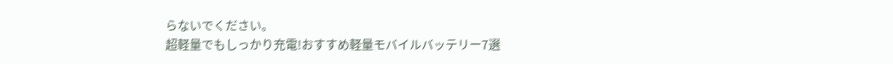らないでください。
超軽量でもしっかり充電!おすすめ軽量モバイルバッテリー7選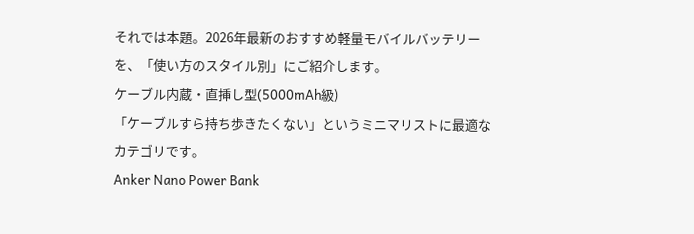それでは本題。2026年最新のおすすめ軽量モバイルバッテリーを、「使い方のスタイル別」にご紹介します。
ケーブル内蔵・直挿し型(5000mAh級)
「ケーブルすら持ち歩きたくない」というミニマリストに最適なカテゴリです。
Anker Nano Power Bank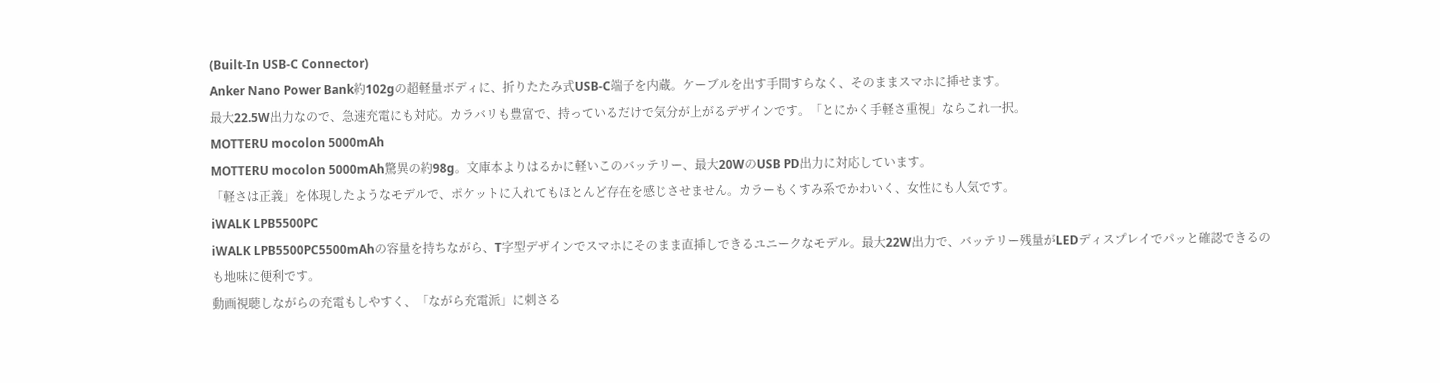(Built-In USB-C Connector)
Anker Nano Power Bank約102gの超軽量ボディに、折りたたみ式USB-C端子を内蔵。ケーブルを出す手間すらなく、そのままスマホに挿せます。
最大22.5W出力なので、急速充電にも対応。カラバリも豊富で、持っているだけで気分が上がるデザインです。「とにかく手軽さ重視」ならこれ一択。
MOTTERU mocolon 5000mAh
MOTTERU mocolon 5000mAh驚異の約98g。文庫本よりはるかに軽いこのバッテリー、最大20WのUSB PD出力に対応しています。
「軽さは正義」を体現したようなモデルで、ポケットに入れてもほとんど存在を感じさせません。カラーもくすみ系でかわいく、女性にも人気です。
iWALK LPB5500PC
iWALK LPB5500PC5500mAhの容量を持ちながら、T字型デザインでスマホにそのまま直挿しできるユニークなモデル。最大22W出力で、バッテリー残量がLEDディスプレイでパッと確認できるのも地味に便利です。
動画視聴しながらの充電もしやすく、「ながら充電派」に刺さる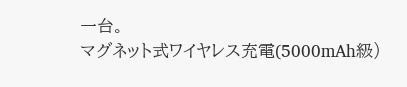一台。
マグネット式ワイヤレス充電(5000mAh級)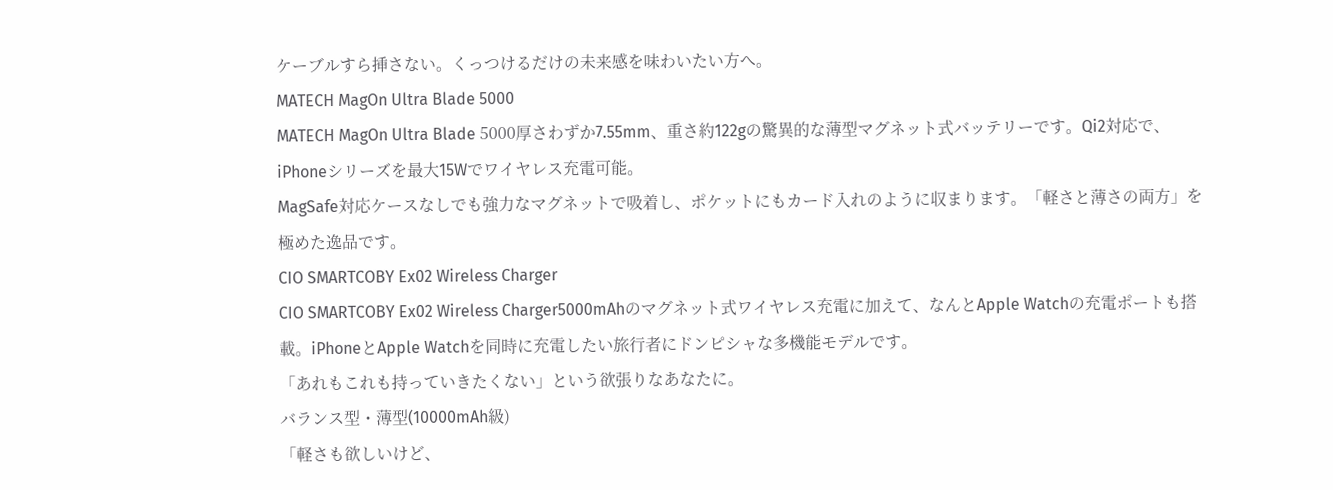ケーブルすら挿さない。くっつけるだけの未来感を味わいたい方へ。
MATECH MagOn Ultra Blade 5000
MATECH MagOn Ultra Blade 5000厚さわずか7.55mm、重さ約122gの驚異的な薄型マグネット式バッテリーです。Qi2対応で、iPhoneシリーズを最大15Wでワイヤレス充電可能。
MagSafe対応ケースなしでも強力なマグネットで吸着し、ポケットにもカード入れのように収まります。「軽さと薄さの両方」を極めた逸品です。
CIO SMARTCOBY Ex02 Wireless Charger
CIO SMARTCOBY Ex02 Wireless Charger5000mAhのマグネット式ワイヤレス充電に加えて、なんとApple Watchの充電ポートも搭載。iPhoneとApple Watchを同時に充電したい旅行者にドンピシャな多機能モデルです。
「あれもこれも持っていきたくない」という欲張りなあなたに。
バランス型・薄型(10000mAh級)
「軽さも欲しいけど、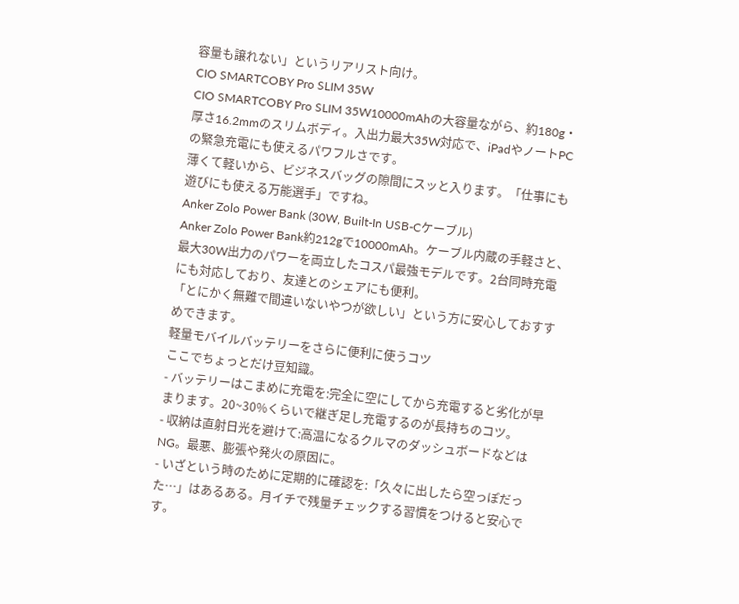容量も譲れない」というリアリスト向け。
CIO SMARTCOBY Pro SLIM 35W
CIO SMARTCOBY Pro SLIM 35W10000mAhの大容量ながら、約180g・厚さ16.2mmのスリムボディ。入出力最大35W対応で、iPadやノートPCの緊急充電にも使えるパワフルさです。
薄くて軽いから、ビジネスバッグの隙間にスッと入ります。「仕事にも遊びにも使える万能選手」ですね。
Anker Zolo Power Bank (30W, Built-In USB-Cケーブル)
Anker Zolo Power Bank約212gで10000mAh。ケーブル内蔵の手軽さと、最大30W出力のパワーを両立したコスパ最強モデルです。2台同時充電にも対応しており、友達とのシェアにも便利。
「とにかく無難で間違いないやつが欲しい」という方に安心しておすすめできます。
軽量モバイルバッテリーをさらに便利に使うコツ
ここでちょっとだけ豆知識。
- バッテリーはこまめに充電を:完全に空にしてから充電すると劣化が早まります。20~30%くらいで継ぎ足し充電するのが長持ちのコツ。
- 収納は直射日光を避けて:高温になるクルマのダッシュボードなどはNG。最悪、膨張や発火の原因に。
- いざという時のために定期的に確認を:「久々に出したら空っぽだった…」はあるある。月イチで残量チェックする習慣をつけると安心です。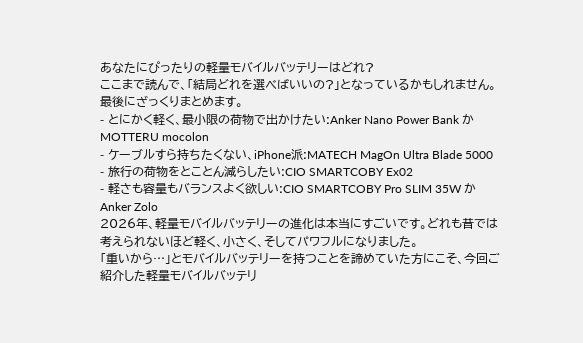あなたにぴったりの軽量モバイルバッテリーはどれ?
ここまで読んで、「結局どれを選べばいいの?」となっているかもしれません。最後にざっくりまとめます。
- とにかく軽く、最小限の荷物で出かけたい:Anker Nano Power Bank か MOTTERU mocolon
- ケーブルすら持ちたくない、iPhone派:MATECH MagOn Ultra Blade 5000
- 旅行の荷物をとことん減らしたい:CIO SMARTCOBY Ex02
- 軽さも容量もバランスよく欲しい:CIO SMARTCOBY Pro SLIM 35W か Anker Zolo
2026年、軽量モバイルバッテリーの進化は本当にすごいです。どれも昔では考えられないほど軽く、小さく、そしてパワフルになりました。
「重いから…」とモバイルバッテリーを持つことを諦めていた方にこそ、今回ご紹介した軽量モバイルバッテリ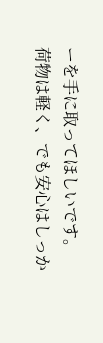ーを手に取ってほしいです。
荷物は軽く、でも安心はしっか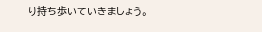り持ち歩いていきましょう。